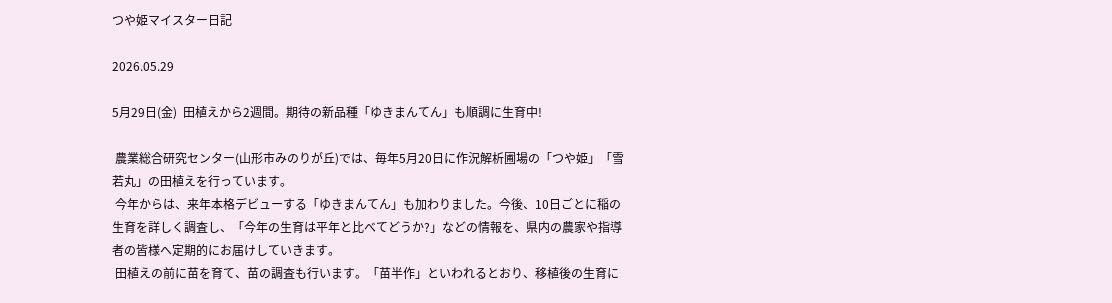つや姫マイスター日記

2026.05.29

5月29日(金)  田植えから2週間。期待の新品種「ゆきまんてん」も順調に生育中!

 農業総合研究センター(山形市みのりが丘)では、毎年5月20日に作況解析圃場の「つや姫」「雪若丸」の田植えを行っています。
 今年からは、来年本格デビューする「ゆきまんてん」も加わりました。今後、10日ごとに稲の生育を詳しく調査し、「今年の生育は平年と比べてどうか?」などの情報を、県内の農家や指導者の皆様へ定期的にお届けしていきます。
 田植えの前に苗を育て、苗の調査も行います。「苗半作」といわれるとおり、移植後の生育に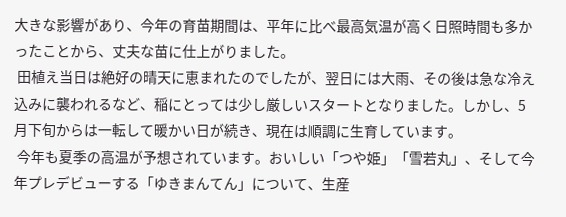大きな影響があり、今年の育苗期間は、平年に比べ最高気温が高く日照時間も多かったことから、丈夫な苗に仕上がりました。
 田植え当日は絶好の晴天に恵まれたのでしたが、翌日には大雨、その後は急な冷え込みに襲われるなど、稲にとっては少し厳しいスタートとなりました。しかし、5月下旬からは一転して暖かい日が続き、現在は順調に生育しています。
 今年も夏季の高温が予想されています。おいしい「つや姫」「雪若丸」、そして今年プレデビューする「ゆきまんてん」について、生産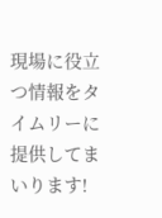現場に役立つ情報をタイムリーに提供してまいります!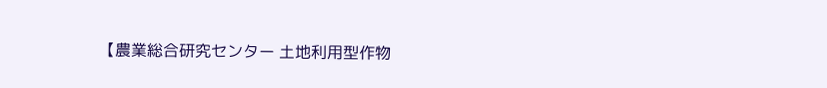【農業総合研究センター 土地利用型作物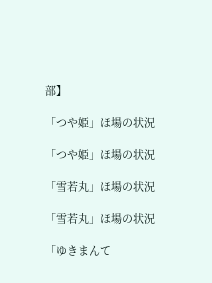部】

「つや姫」ほ場の状況

「つや姫」ほ場の状況

「雪若丸」ほ場の状況

「雪若丸」ほ場の状況

「ゆきまんて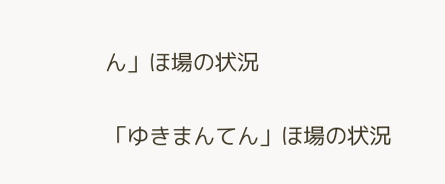ん」ほ場の状況

「ゆきまんてん」ほ場の状況